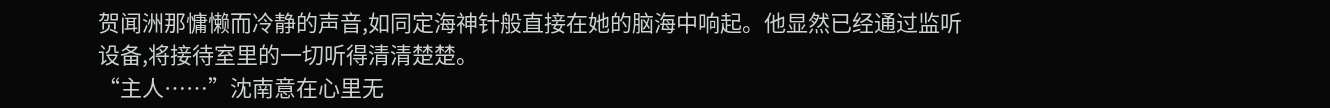贺闻洲那慵懒而冷静的声音,如同定海神针般直接在她的脑海中响起。他显然已经通过监听设备,将接待室里的一切听得清清楚楚。
“主人……”沈南意在心里无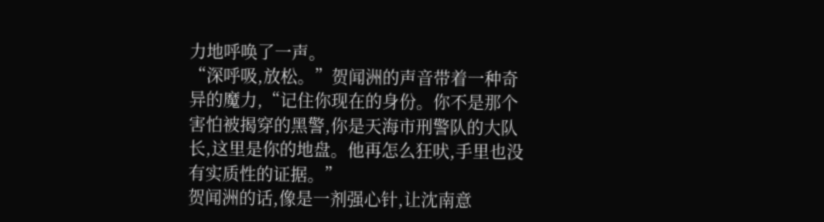力地呼唤了一声。
“深呼吸,放松。”贺闻洲的声音带着一种奇异的魔力,“记住你现在的身份。你不是那个害怕被揭穿的黑警,你是天海市刑警队的大队长,这里是你的地盘。他再怎么狂吠,手里也没有实质性的证据。”
贺闻洲的话,像是一剂强心针,让沈南意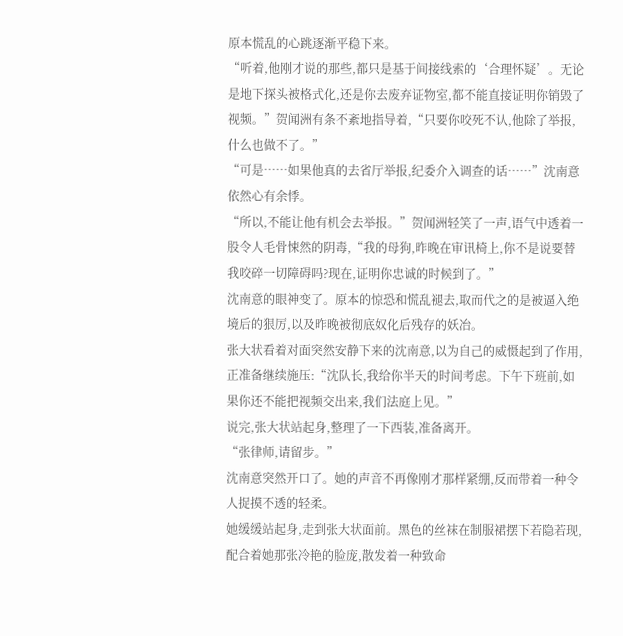原本慌乱的心跳逐渐平稳下来。
“听着,他刚才说的那些,都只是基于间接线索的‘合理怀疑’。无论是地下探头被格式化,还是你去废弃证物室,都不能直接证明你销毁了视频。”贺闻洲有条不紊地指导着,“只要你咬死不认,他除了举报,什么也做不了。”
“可是……如果他真的去省厅举报,纪委介入调查的话……”沈南意依然心有余悸。
“所以,不能让他有机会去举报。”贺闻洲轻笑了一声,语气中透着一股令人毛骨悚然的阴毒,“我的母狗,昨晚在审讯椅上,你不是说要替我咬碎一切障碍吗?现在,证明你忠诚的时候到了。”
沈南意的眼神变了。原本的惊恐和慌乱褪去,取而代之的是被逼入绝境后的狠厉,以及昨晚被彻底奴化后残存的妖冶。
张大状看着对面突然安静下来的沈南意,以为自己的威慑起到了作用,正准备继续施压:“沈队长,我给你半天的时间考虑。下午下班前,如果你还不能把视频交出来,我们法庭上见。”
说完,张大状站起身,整理了一下西装,准备离开。
“张律师,请留步。”
沈南意突然开口了。她的声音不再像刚才那样紧绷,反而带着一种令人捉摸不透的轻柔。
她缓缓站起身,走到张大状面前。黑色的丝袜在制服裙摆下若隐若现,配合着她那张冷艳的脸庞,散发着一种致命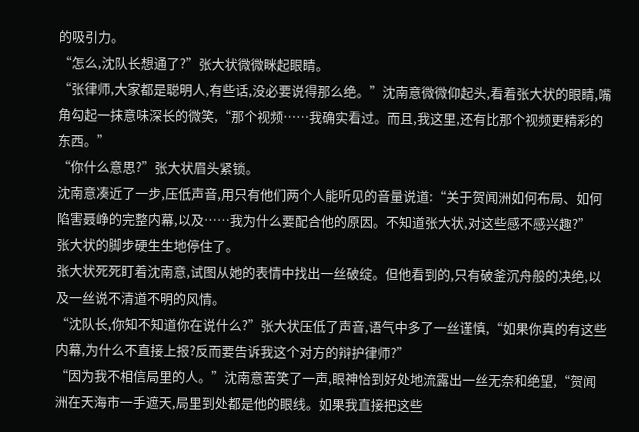的吸引力。
“怎么,沈队长想通了?”张大状微微眯起眼睛。
“张律师,大家都是聪明人,有些话,没必要说得那么绝。”沈南意微微仰起头,看着张大状的眼睛,嘴角勾起一抹意味深长的微笑,“那个视频……我确实看过。而且,我这里,还有比那个视频更精彩的东西。”
“你什么意思?”张大状眉头紧锁。
沈南意凑近了一步,压低声音,用只有他们两个人能听见的音量说道:“关于贺闻洲如何布局、如何陷害聂峥的完整内幕,以及……我为什么要配合他的原因。不知道张大状,对这些感不感兴趣?”
张大状的脚步硬生生地停住了。
张大状死死盯着沈南意,试图从她的表情中找出一丝破绽。但他看到的,只有破釜沉舟般的决绝,以及一丝说不清道不明的风情。
“沈队长,你知不知道你在说什么?”张大状压低了声音,语气中多了一丝谨慎,“如果你真的有这些内幕,为什么不直接上报?反而要告诉我这个对方的辩护律师?”
“因为我不相信局里的人。”沈南意苦笑了一声,眼神恰到好处地流露出一丝无奈和绝望,“贺闻洲在天海市一手遮天,局里到处都是他的眼线。如果我直接把这些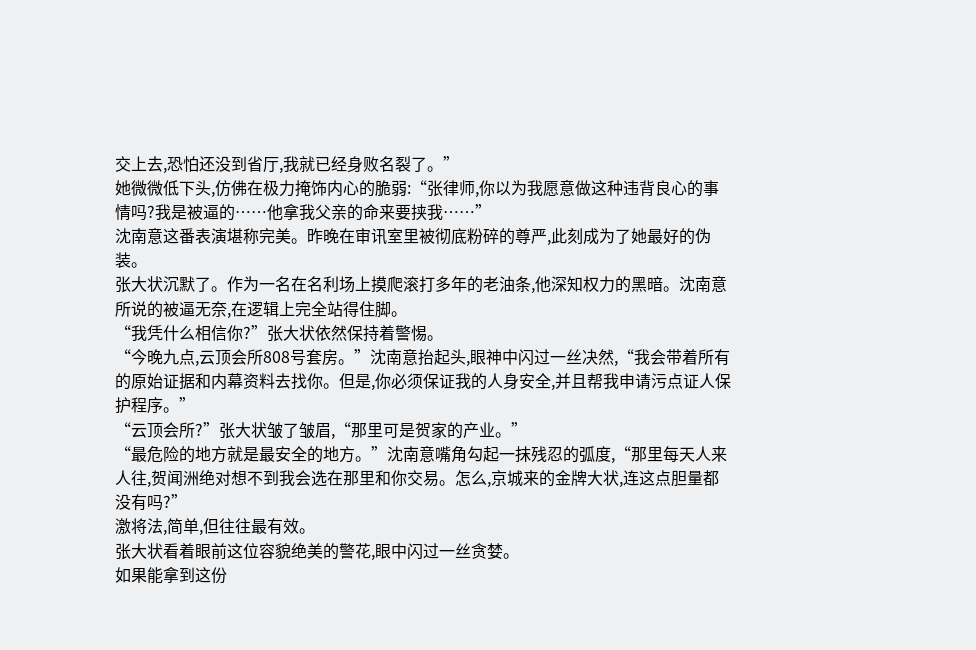交上去,恐怕还没到省厅,我就已经身败名裂了。”
她微微低下头,仿佛在极力掩饰内心的脆弱:“张律师,你以为我愿意做这种违背良心的事情吗?我是被逼的……他拿我父亲的命来要挟我……”
沈南意这番表演堪称完美。昨晚在审讯室里被彻底粉碎的尊严,此刻成为了她最好的伪装。
张大状沉默了。作为一名在名利场上摸爬滚打多年的老油条,他深知权力的黑暗。沈南意所说的被逼无奈,在逻辑上完全站得住脚。
“我凭什么相信你?”张大状依然保持着警惕。
“今晚九点,云顶会所808号套房。”沈南意抬起头,眼神中闪过一丝决然,“我会带着所有的原始证据和内幕资料去找你。但是,你必须保证我的人身安全,并且帮我申请污点证人保护程序。”
“云顶会所?”张大状皱了皱眉,“那里可是贺家的产业。”
“最危险的地方就是最安全的地方。”沈南意嘴角勾起一抹残忍的弧度,“那里每天人来人往,贺闻洲绝对想不到我会选在那里和你交易。怎么,京城来的金牌大状,连这点胆量都没有吗?”
激将法,简单,但往往最有效。
张大状看着眼前这位容貌绝美的警花,眼中闪过一丝贪婪。
如果能拿到这份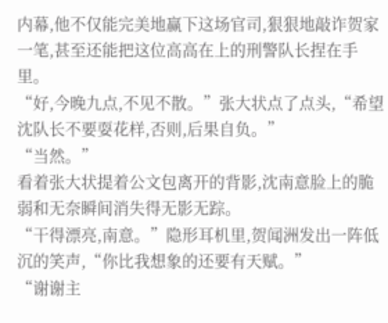内幕,他不仅能完美地赢下这场官司,狠狠地敲诈贺家一笔,甚至还能把这位高高在上的刑警队长捏在手里。
“好,今晚九点,不见不散。”张大状点了点头,“希望沈队长不要耍花样,否则,后果自负。”
“当然。”
看着张大状提着公文包离开的背影,沈南意脸上的脆弱和无奈瞬间消失得无影无踪。
“干得漂亮,南意。”隐形耳机里,贺闻洲发出一阵低沉的笑声,“你比我想象的还要有天赋。”
“谢谢主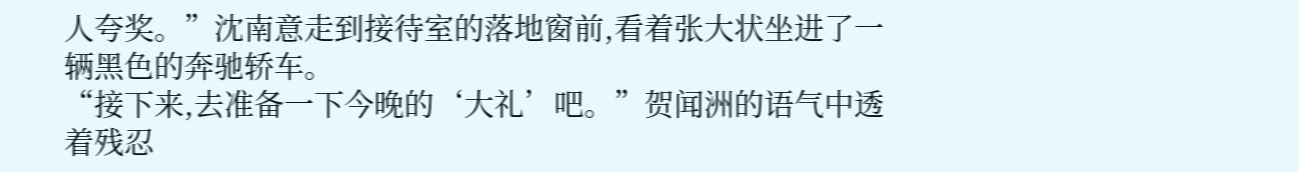人夸奖。”沈南意走到接待室的落地窗前,看着张大状坐进了一辆黑色的奔驰轿车。
“接下来,去准备一下今晚的‘大礼’吧。”贺闻洲的语气中透着残忍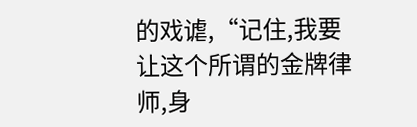的戏谑,“记住,我要让这个所谓的金牌律师,身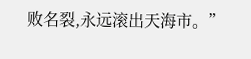败名裂,永远滚出天海市。”